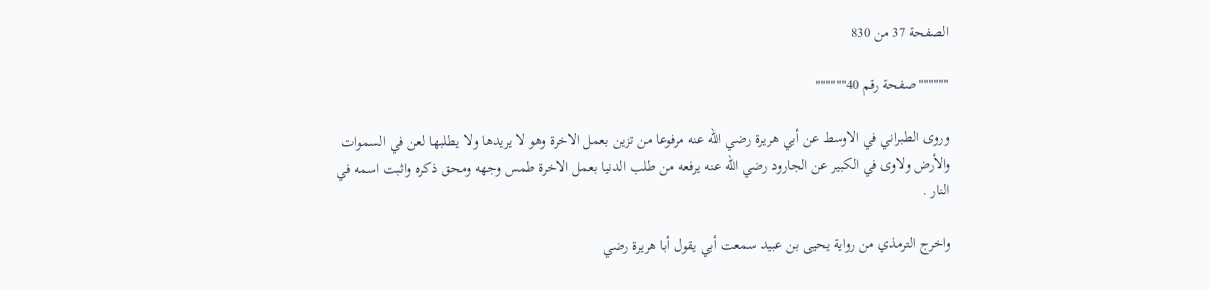الصفحة 37 من 830

""""""صفحة رقم 40""""""

وروى الطبراني في الاوسط عن أبي هريرة رضي الله عنه مرفوعا من تزين بعمل الاخرة وهو لا يريدها ولا يطلبها لعن في السموات والأرض ولاوى في الكبير عن الجارود رضي الله عنه يرفعه من طلب الدنيا بعمل الاخرة طمس وجهه ومحق ذكره واثبت اسمه في النار .

واخرج الترمذي من رواية يحيى بن عبيد سمعت أبي يقول أبا هريرة رضي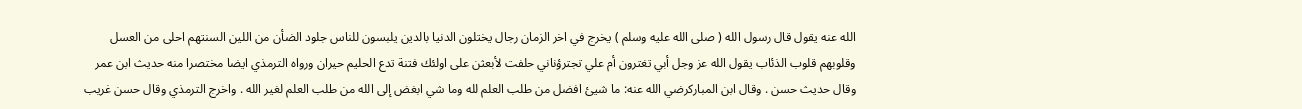الله عنه يقول قال رسول الله ( صلى الله عليه وسلم ) يخرج في اخر الزمان رجال يختلون الدنيا بالدين يلبسون للناس جلود الضأن من اللين السنتهم احلى من العسل وقلوبهم قلوب الذئاب يقول الله عز وجل أبي تغترون أم علي تجترؤناني حلفت لأبعثن على اولئك فتنة تدع الحليم حيران ورواه الترمذي ايضا مختصرا منه حديث ابن عمر وقال حديث حسن . وقال ابن المباركرضي الله عنه: ما شيئ افضل من طلب العلم لله وما شي ابغض إلى الله من طلب العلم لغير الله . واخرج الترمذي وقال حسن غريب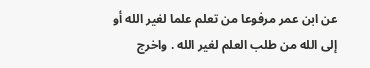عن ابن عمر مرفوعا من تعلم علما لغير الله أو إلى الله من طلب العلم لغير الله . واخرج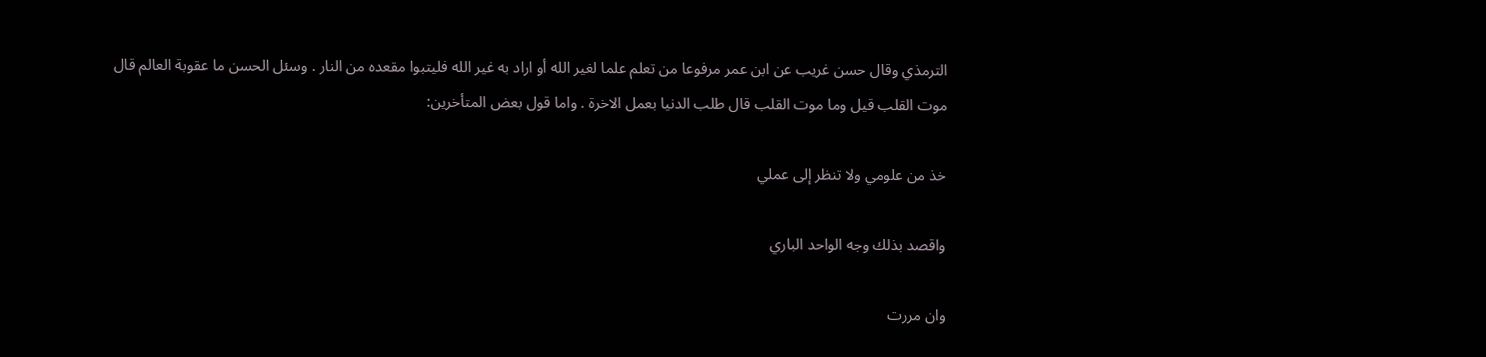الترمذي وقال حسن غريب عن ابن عمر مرفوعا من تعلم علما لغير الله أو اراد به غير الله فليتبوا مقعده من النار . وسئل الحسن ما عقوبة العالم قال موت القلب قيل وما موت القلب قال طلب الدنيا بعمل الاخرة . واما قول بعض المتأخرين:

خذ من علومي ولا تنظر إلى عملي

واقصد بذلك وجه الواحد الباري

وان مررت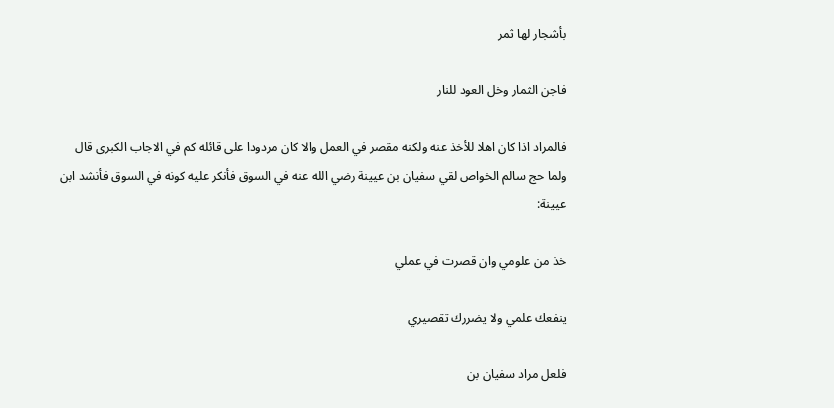بأشجار لها ثمر

فاجن الثمار وخل العود للنار

فالمراد اذا كان اهلا للأخذ عنه ولكنه مقصر في العمل والا كان مردودا على قائله كم في الاجاب الكبرى قال ولما حج سالم الخواص لقي سفيان بن عيينة رضي الله عنه في السوق فأنكر عليه كونه في السوق فأنشد ابن عيينة:

خذ من علومي وان قصرت في عملي

ينفعك علمي ولا يضررك تقصيري

فلعل مراد سفيان بن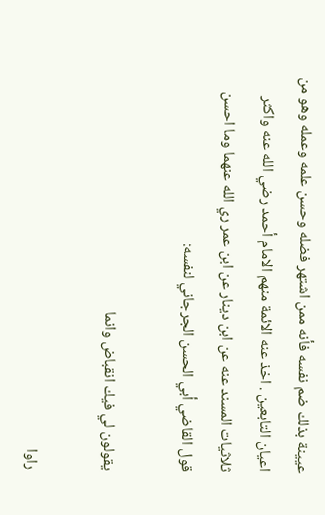عيينة بذلك ضم نفسه فأنه ممن اشتهر فضله وحسن علمه وعمله وهو من اعيان التابعين . اخذ عنه الائمة منهم الامام أحمد رضي الله عنه واكثر ثلاثيات المسند عنه عن ابن دينار عن ابن عمر ري الله عنهما وما احسن قول القاضي أبي الحسن الجرجاني لنفسه:

يقولون لي فيك انقباض وانما

راوا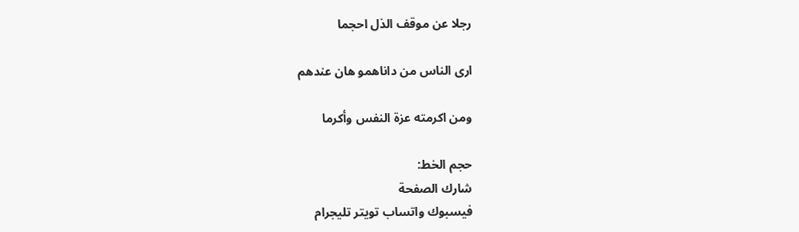رجلا عن موقف الذل احجما

ارى الناس من داناهمو هان عندهم

ومن اكرمته عزة النفس وأكرما

حجم الخط:
شارك الصفحة
فيسبوك واتساب تويتر تليجرام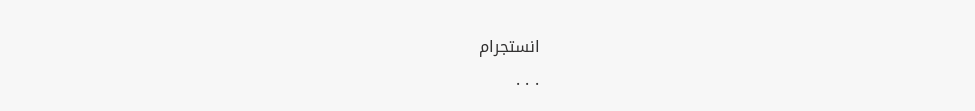انستجرام
. . .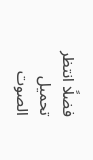فضلًا انتظر تحميل الصوت